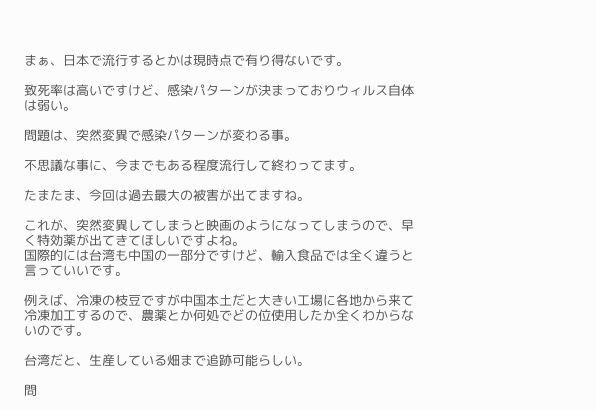まぁ、日本で流行するとかは現時点で有り得ないです。

致死率は高いですけど、感染パターンが決まっておりウィルス自体は弱い。

問題は、突然変異で感染パターンが変わる事。

不思議な事に、今までもある程度流行して終わってます。

たまたま、今回は過去最大の被害が出てますね。

これが、突然変異してしまうと映画のようになってしまうので、早く特効薬が出てきてほしいですよね。
国際的には台湾も中国の一部分ですけど、輸入食品では全く違うと言っていいです。

例えば、冷凍の枝豆ですが中国本土だと大きい工場に各地から来て冷凍加工するので、農薬とか何処でどの位使用したか全くわからないのです。

台湾だと、生産している畑まで追跡可能らしい。

問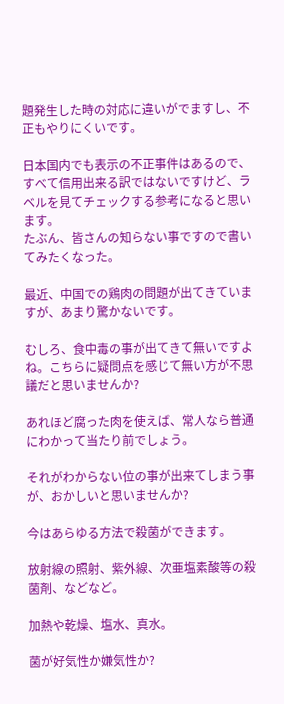題発生した時の対応に違いがでますし、不正もやりにくいです。

日本国内でも表示の不正事件はあるので、すべて信用出来る訳ではないですけど、ラベルを見てチェックする参考になると思います。
たぶん、皆さんの知らない事ですので書いてみたくなった。

最近、中国での鶏肉の問題が出てきていますが、あまり驚かないです。

むしろ、食中毒の事が出てきて無いですよね。こちらに疑問点を感じて無い方が不思議だと思いませんか?

あれほど腐った肉を使えば、常人なら普通にわかって当たり前でしょう。

それがわからない位の事が出来てしまう事が、おかしいと思いませんか?

今はあらゆる方法で殺菌ができます。

放射線の照射、紫外線、次亜塩素酸等の殺菌剤、などなど。

加熱や乾燥、塩水、真水。

菌が好気性か嫌気性か?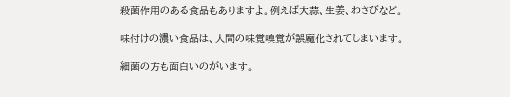殺菌作用のある食品もありますよ。例えば大蒜、生姜、わさびなど。

味付けの濃い食品は、人間の味覚嗅覚が誤魔化されてしまいます。

細菌の方も面白いのがいます。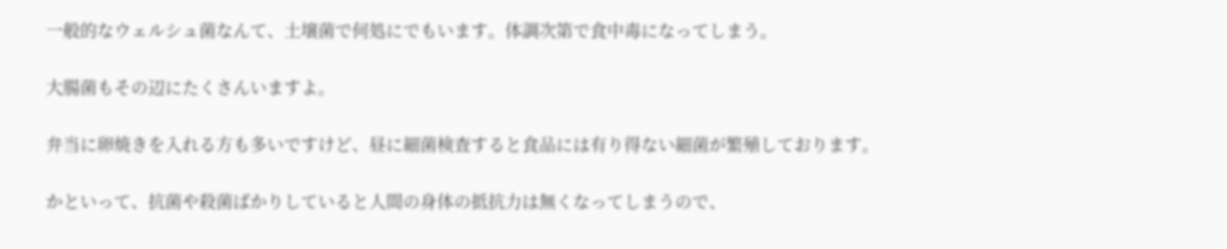一般的なウェルシュ菌なんて、土壌菌で何処にでもいます。体調次第で食中毒になってしまう。

大腸菌もその辺にたくさんいますよ。

弁当に卵焼きを入れる方も多いですけど、昼に細菌検査すると食品には有り得ない細菌が繁殖しております。

かといって、抗菌や殺菌ばかりしていると人間の身体の抵抗力は無くなってしまうので、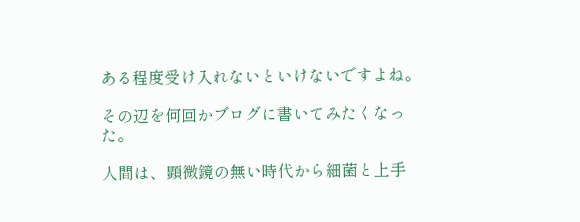ある程度受け入れないといけないですよね。

その辺を何回かブログに書いてみたくなった。

人間は、顕微鏡の無い時代から細菌と上手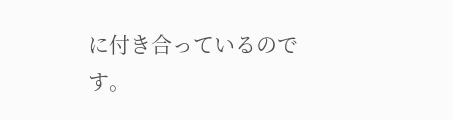に付き合っているのです。